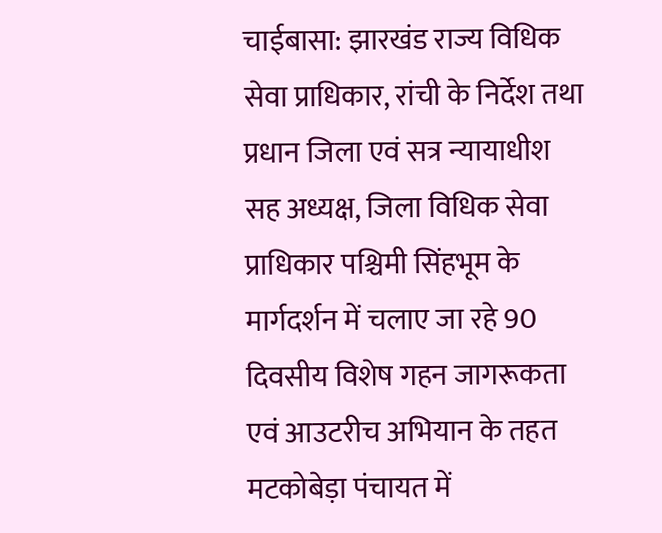चाईबासा: झारखंड राज्य विधिक सेवा प्राधिकार, रांची के निर्देश तथा प्रधान जिला एवं सत्र न्यायाधीश सह अध्यक्ष, जिला विधिक सेवा प्राधिकार पश्चिमी सिंहभूम के मार्गदर्शन में चलाए जा रहे 90 दिवसीय विशेष गहन जागरूकता एवं आउटरीच अभियान के तहत मटकोबेड़ा पंचायत में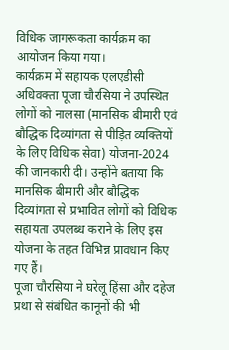विधिक जागरूकता कार्यक्रम का आयोजन किया गया।
कार्यक्रम में सहायक एलएडीसी अधिवक्ता पूजा चौरसिया ने उपस्थित लोगों को नालसा (मानसिक बीमारी एवं बौद्धिक दिव्यांगता से पीड़ित व्यक्तियों के लिए विधिक सेवा) योजना-2024 की जानकारी दी। उन्होंने बताया कि मानसिक बीमारी और बौद्धिक दिव्यांगता से प्रभावित लोगों को विधिक सहायता उपलब्ध कराने के लिए इस योजना के तहत विभिन्न प्रावधान किए गए हैं।
पूजा चौरसिया ने घरेलू हिंसा और दहेज प्रथा से संबंधित कानूनों की भी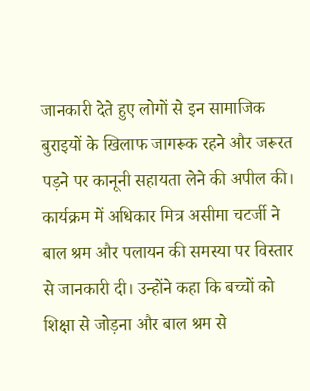जानकारी देते हुए लोगों से इन सामाजिक बुराइयों के खिलाफ जागरूक रहने और जरूरत पड़ने पर कानूनी सहायता लेने की अपील की।
कार्यक्रम में अधिकार मित्र असीमा चटर्जी ने बाल श्रम और पलायन की समस्या पर विस्तार से जानकारी दी। उन्होंने कहा कि बच्चों को शिक्षा से जोड़ना और बाल श्रम से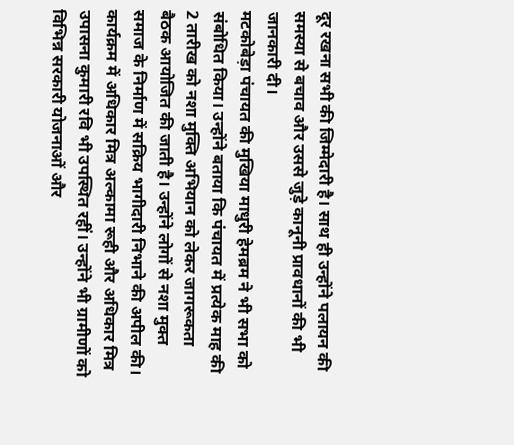दूर रखना सभी की जिम्मेदारी है। साथ ही उन्होंने पलायन की समस्या से बचाव और उससे जुड़े कानूनी प्रावधानों की भी जानकारी दी।
मटकोबेड़ा पंचायत की मुखिया माधुरी हेमब्रम ने भी सभा को संबोधित किया। उन्होंने बताया कि पंचायत में प्रत्येक माह की 2 तारीख को नशा मुक्ति अभियान को लेकर जागरूकता बैठक आयोजित की जाती है। उन्होंने लोगों से नशा मुक्त समाज के निर्माण में सक्रिय भागीदारी निभाने की अपील की।
कार्यक्रम में अधिकार मित्र अल्कामा रूही और अधिकार मित्र उपासना कुमारी रवि भी उपस्थित रहीं। उन्होंने भी ग्रामीणों को विभिन्न सरकारी योजनाओं और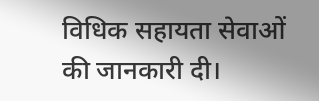विधिक सहायता सेवाओं की जानकारी दी।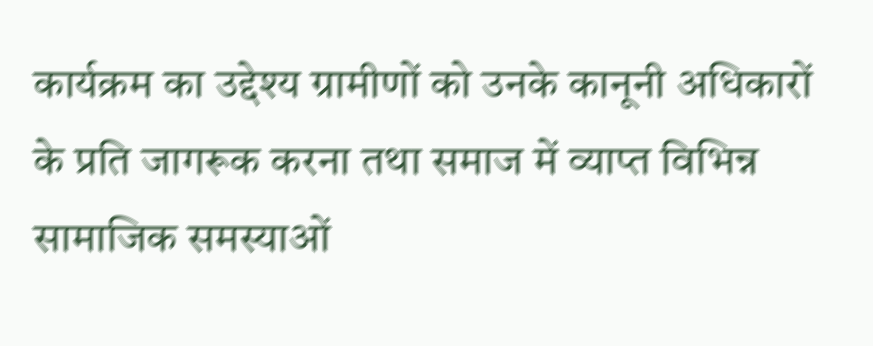कार्यक्रम का उद्देश्य ग्रामीणों को उनके कानूनी अधिकारों के प्रति जागरूक करना तथा समाज में व्याप्त विभिन्न सामाजिक समस्याओं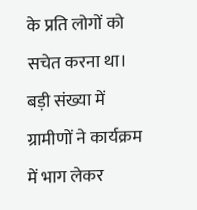के प्रति लोगों को सचेत करना था। बड़ी संख्या में ग्रामीणों ने कार्यक्रम में भाग लेकर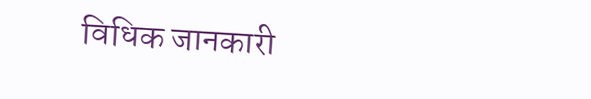विधिक जानकारी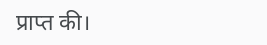प्राप्त की।